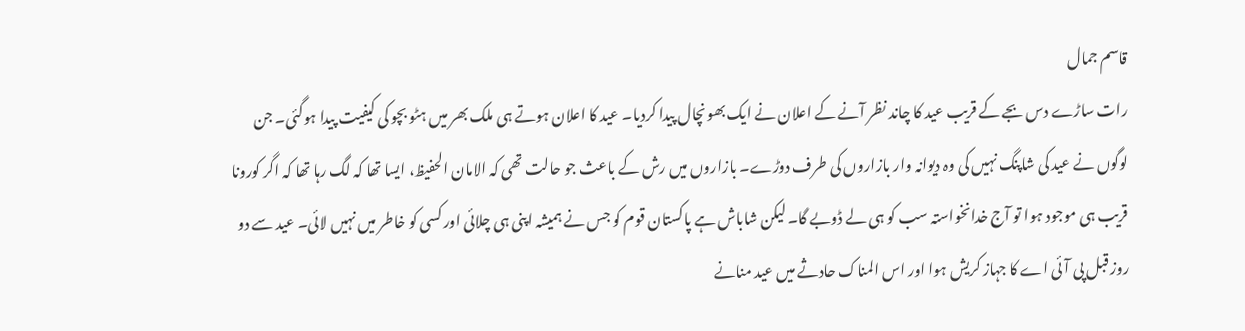قاسم جمال
رات ساڑے دس بجے کے قریب عید کا چاند نظر آنے کے اعلان نے ایک بھونچال پیدا کردیا۔ عید کا اعلان ہوتے ہی ملک بھر میں ہٹو بچو کی کیفیت پیدا ہوگئی۔ جن لوگوں نے عید کی شاپنگ نہیں کی وہ دیوانہ وار بازاروں کی طرف دوڑے۔ بازاروں میں رش کے باعث جو حالت تھی کہ الامان الحفیظ، ایسا تھا کہ لگ رہا تھا کہ اگر کورونا قریب ہی موجود ہوا تو آج خدانخواستہ سب کو ہی لے ڈوبے گا۔ لیکن شاباش ہے پاکستان قوم کو جس نے ہمیشہ اپنی ہی چلائی اور کسی کو خاطر میں نہیں لائی۔ عید سے دو روز قبل پی آئی اے کا جہاز کریش ہوا اور اس المناک حادثے میں عید منانے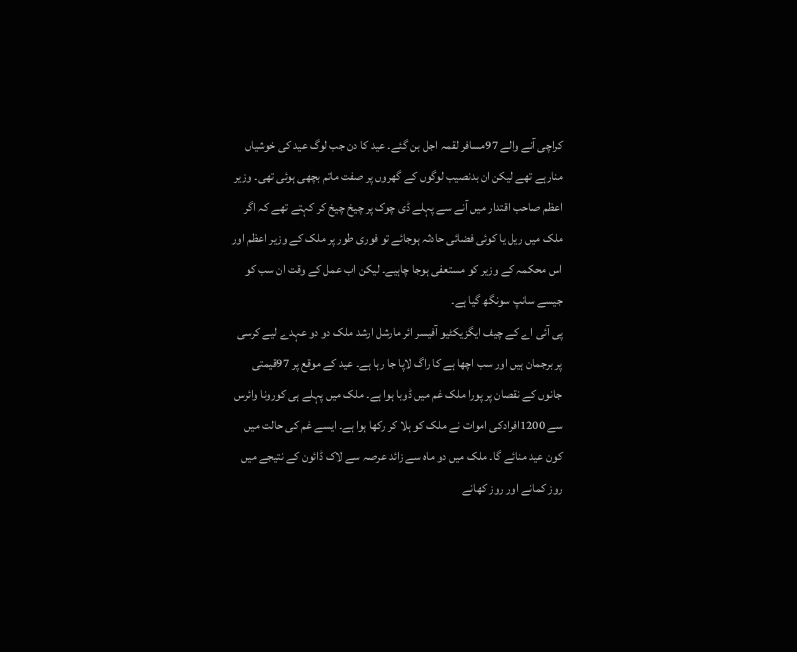کراچی آنے والے 97مسافر لقمہ اجل بن گئے۔ عید کا دن جب لوگ عید کی خوشیاں منارہے تھے لیکن ان بدنصیب لوگوں کے گھروں پر صفت ماتم بچھی ہوئی تھی۔ وزیر اعظم صاحب اقتدار میں آنے سے پہلے ڈی چوک پر چیخ چیخ کر کہتے تھے کہ اگر ملک میں ریل یا کوئی فضائی حادثہ ہوجائے تو فوری طور پر ملک کے وزیر اعظم اور اس محکمہ کے وزیر کو مستعفی ہوجا چاہیے۔ لیکن اب عمل کے وقت ان سب کو جیسے سانپ سونگھ گیا ہے۔
پی آئی اے کے چیف ایگزیکٹیو آفیسر ائر مارشل ارشد ملک دو دو عہدے لیے کرسی پر برجمان ہیں اور سب اچھا ہے کا راگ لاپا جا رہا ہے۔ عید کے موقع پر 97قیمتی جانوں کے نقصان پر پورا ملک غم میں ڈوبا ہوا ہے۔ ملک میں پہلے ہی کورونا وائرس سے 1200افرادکی اموات نے ملک کو ہلا کر رکھا ہوا ہے۔ ایسے غم کی حالت میں کون عید منائے گا۔ ملک میں دو ماہ سے زائد عرصہ سے لاک ڈائون کے نتیجے میں روز کمانے اور روز کھانے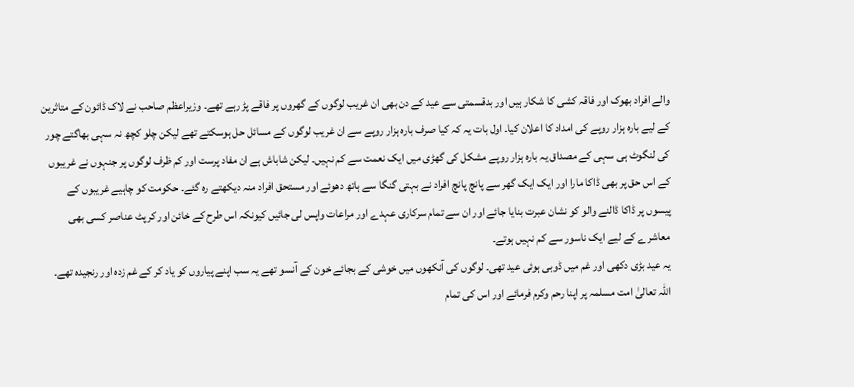والے افراد بھوک اور فاقہ کشی کا شکار ہیں اور بدقسمتی سے عید کے دن بھی ان غریب لوگوں کے گھروں پر فاقے پڑ رہے تھے۔ وزیراعظم صاحب نے لاک ڈائون کے متاثرین کے لیے بارہ ہزار روپے کی امداد کا اعلان کیا۔ اول بات یہ کہ کیا صرف بارہ ہزار روپے سے ان غریب لوگوں کے مسائل حل ہوسکتے تھے لیکن چلو کچھ نہ سہی بھاگتے چور کی لنگوٹ ہی سہی کے مصداق یہ بارہ ہزار روپے مشکل کی گھڑی میں ایک نعمت سے کم نہیں۔ لیکن شاباش ہے ان مفاد پرست اور کم ظرف لوگوں پر جنہوں نے غریبوں کے اس حق پر بھی ڈاکا مارا اور ایک ایک گھر سے پانچ پانچ افراد نے بہتی گنگا سے ہاتھ دھوئے اور مستحق افراد منہ دیکھتے رہ گئے۔ حکومت کو چاہیے غریبوں کے پیسوں پر ڈاکا ڈالنے والو کو نشان عبرت بنایا جائے اور ان سے تمام سرکاری عہدے اور مراعات واپس لی جائیں کیونکہ اس طرح کے خائن اور کرپٹ عناصر کسی بھی معاشرے کے لیے ایک ناسور سے کم نہیں ہوتے۔
یہ عید بڑی دکھی اور غم میں ڈوبی ہوئی عید تھی۔ لوگوں کی آنکھوں میں خوشی کے بجائے خون کے آنسو تھے یہ سب اپنے پیاروں کو یاد کر کے غم زدہ اور رنجیدہ تھے۔ اللہ تعالیٰ امت مسلمہ پر اپنا رحم وکرم فرمائے اور اس کی تمام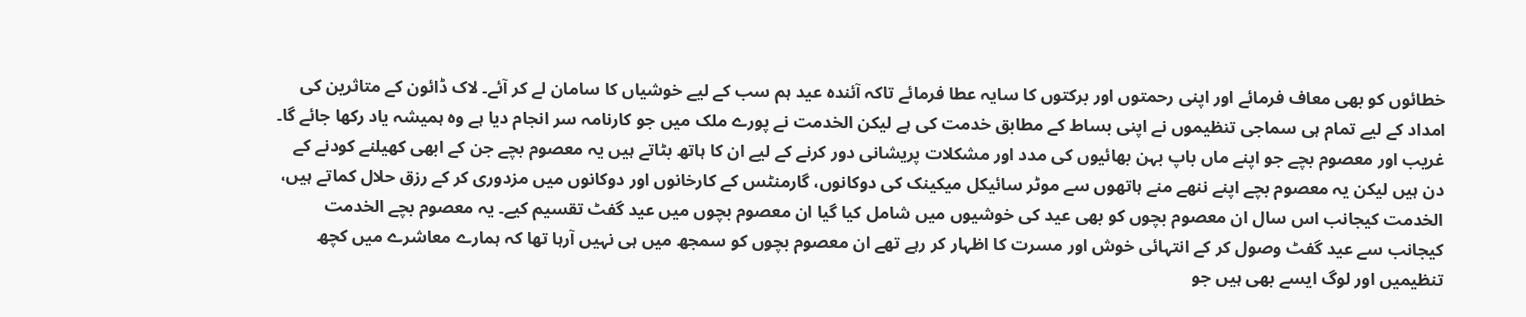خطائوں کو بھی معاف فرمائے اور اپنی رحمتوں اور برکتوں کا سایہ عطا فرمائے تاکہ آئندہ عید ہم سب کے لیے خوشیاں کا سامان لے کر آئے۔ لاک ڈائون کے متاثرین کی امداد کے لیے تمام ہی سماجی تنظیموں نے اپنی بساط کے مطابق خدمت کی ہے لیکن الخدمت نے پورے ملک میں جو کارنامہ سر انجام دیا ہے وہ ہمیشہ یاد رکھا جائے گا۔ غریب اور معصوم بچے جو اپنے ماں باپ بہن بھائیوں کی مدد اور مشکلات پریشانی دور کرنے کے لیے ان کا ہاتھ بٹاتے ہیں یہ معصوم بچے جن کے ابھی کھیلنے کودنے کے دن ہیں لیکن یہ معصوم بچے اپنے ننھے منے ہاتھوں سے موٹر سائیکل میکینک کی دوکانوں، گارمنٹس کے کارخانوں اور دوکانوں میں مزدوری کر کے رزق حلال کماتے ہیں، الخدمت کیجانب اس سال ان معصوم بچوں کو بھی عید کی خوشیوں میں شامل کیا گیا ان معصوم بچوں میں عید گفٹ تقسیم کیے۔ یہ معصوم بچے الخدمت کیجانب سے عید گفٹ وصول کر کے انتہائی خوش اور مسرت کا اظہار کر رہے تھے ان معصوم بچوں کو سمجھ میں ہی نہیں آرہا تھا کہ ہمارے معاشرے میں کچھ تنظیمیں اور لوگ ایسے بھی ہیں جو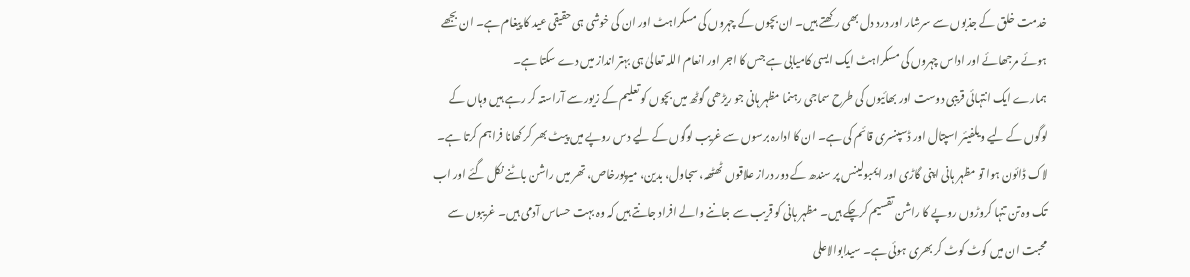خدمت خلق کے جذبوں سے سرشار اور درد دل بھی رکھتے ہیں۔ ان بچوں کے چہروں کی مسکراہٹ اور ان کی خوشی ہی حقیقی عید کا پیغام ہے۔ ان بجھے ہوئے مرجھائے اور اداس چہروں کی مسکراہٹ ایک ایسی کامیابی ہے جس کا اجر اور انعام اللہ تعالیٰ ہی بہتر انداز میں دے سکتا ہے۔
ہمارے ایک انتہائی قریبی دوست اور بھائیوں کی طرح سماجی رہنما مظہر ہانی جو ریڑھی گوٹھ میں بچوں کو تعلیم کے زیور سے آراستہ کر رہے ہیں وہاں کے لوگوں کے لیے ویلفیئر اسپتال اور ڈسپنسری قائم کی ہے۔ ان کا ادارہ برسوں سے غریب لوگوں کے لیے دس روپے میں پیٹ بھر کر کھانا فراہم کرتا ہے۔ لاک ڈائون ہوا تو مظہر ہانی اپنی گاڑی اور ایمبولینس پر سندھ کے دور دراز علاقوں ٹھٹھہ، سجاول، بدین، میرپورخاص، تھر میں راشن باٹنے نکل گئے اور اب تک وہ تن تنہا کروڑوں روپے کا راشن تقسیم کرچکے ہیں۔ مظہر ہانی کو قریب سے جاننے والے افراد جانتے ہیں کہ وہ بہت حساس آدمی ہیں۔ غریبوں سے محبت ان میں کوٹ کوٹ کر بھری ہوئی ہے۔ سیدابوالاعلی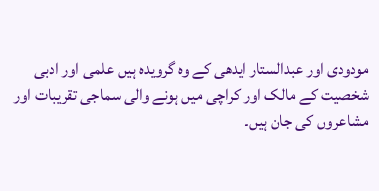مودودی اور عبدالستار ایدھی کے وہ گرویدہ ہیں علمی اور ادبی شخصیت کے مالک اور کراچی میں ہونے والی سماجی تقریبات اور مشاعروں کی جان ہیں۔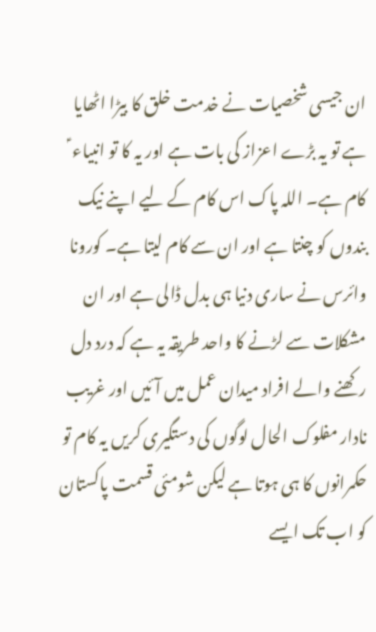ان جیسی شخصیات نے خدمت خلق کا بیڑا اٹھایا ہے تو یہ بڑے اعزاز کی بات ہے اور یہ کا تو انبیاء ؑ کام ہے۔ اللہ پاک اس کام کے لیے اپنے نیک بندوں کو چنتا ہے اور ان سے کام لیتا ہے۔ کورونا وائرس نے ساری دنیا ہی بدل ڈالی ہے اور ان مشکلات سے لڑنے کا واحد طریقہ یہ ہے کہ درد دل رکھنے والے افراد میدان عمل میں آئیں اور غریب نادار مفلوک الحال لوگوں کی دستگیری کریں یہ کام تو حکمرانوں کا ہی ہوتا ہے لیکن شومئی قسمت پاکستان کو اب تک ایسے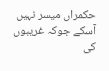حکمراں میسر نہیں آسکے جوکہ غریبوں کی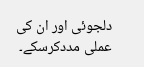دلجوئی اور ان کی عملی مددکرسکے۔